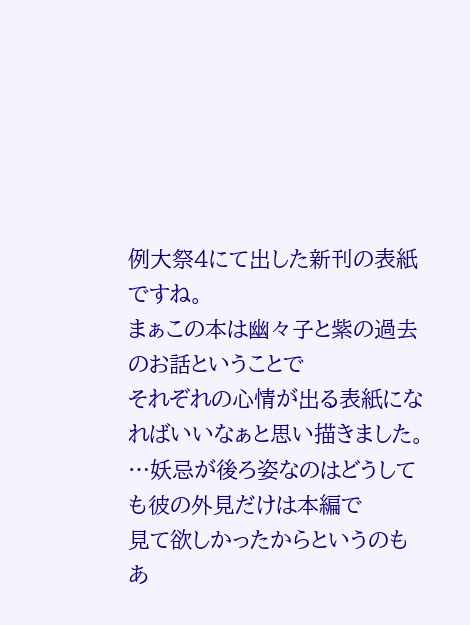例大祭4にて出した新刊の表紙ですね。
まぁこの本は幽々子と紫の過去のお話ということで
それぞれの心情が出る表紙になればいいなぁと思い描きました。
…妖忌が後ろ姿なのはどうしても彼の外見だけは本編で
見て欲しかったからというのもあ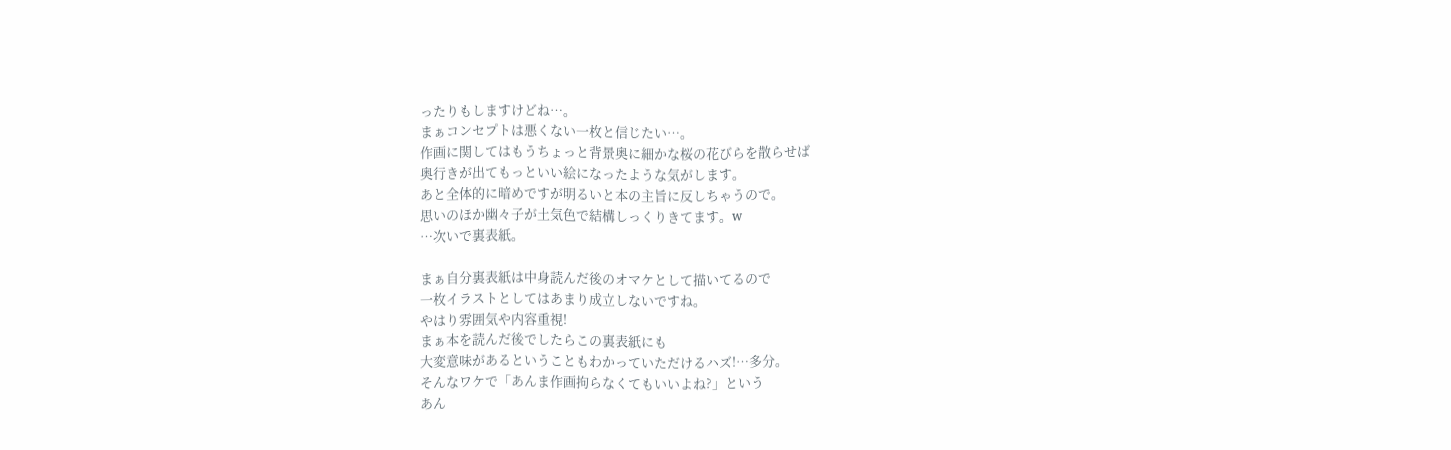ったりもしますけどね…。
まぁコンセプトは悪くない一枚と信じたい…。
作画に関してはもうちょっと背景奥に細かな桜の花びらを散らせば
奥行きが出てもっといい絵になったような気がします。
あと全体的に暗めですが明るいと本の主旨に反しちゃうので。
思いのほか幽々子が土気色で結構しっくりきてます。w
…次いで裏表紙。

まぁ自分裏表紙は中身読んだ後のオマケとして描いてるので
一枚イラストとしてはあまり成立しないですね。
やはり雰囲気や内容重視!
まぁ本を読んだ後でしたらこの裏表紙にも
大変意味があるということもわかっていただけるハズ!…多分。
そんなワケで「あんま作画拘らなくてもいいよね?」という
あん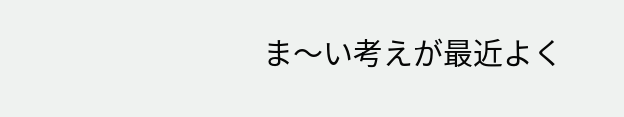ま〜い考えが最近よく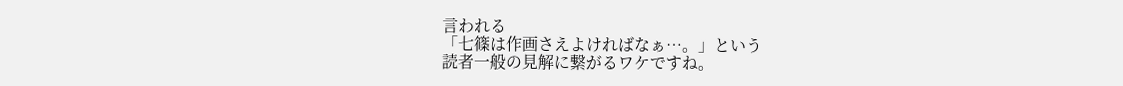言われる
「七篠は作画さえよければなぁ…。」という
読者一般の見解に繋がるワケですね。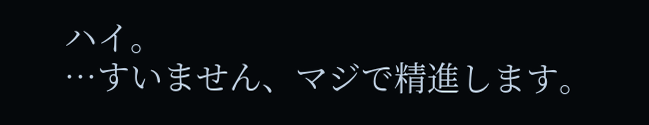ハイ。
…すいません、マジで精進します。